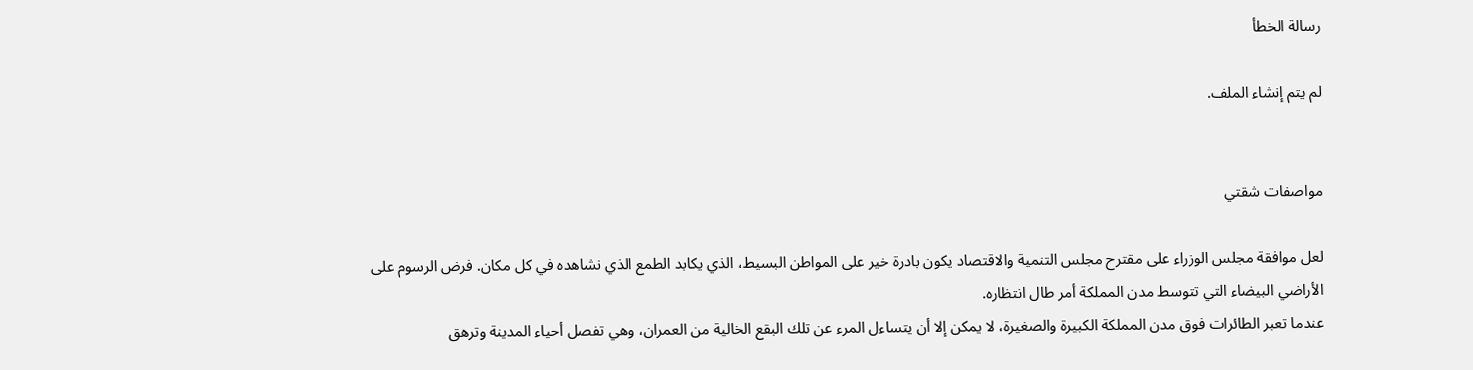رسالة الخطأ

لم يتم إنشاء الملف.


مواصفات شقتي

لعل موافقة مجلس الوزراء على مقترح مجلس التنمية والاقتصاد يكون بادرة خير على المواطن البسيط، الذي يكابد الطمع الذي نشاهده في كل مكان. فرض الرسوم على الأراضي البيضاء التي تتوسط مدن المملكة أمر طال انتظاره.
عندما تعبر الطائرات فوق مدن المملكة الكبيرة والصغيرة، لا يمكن إلا أن يتساءل المرء عن تلك البقع الخالية من العمران، وهي تفصل أحياء المدينة وترهق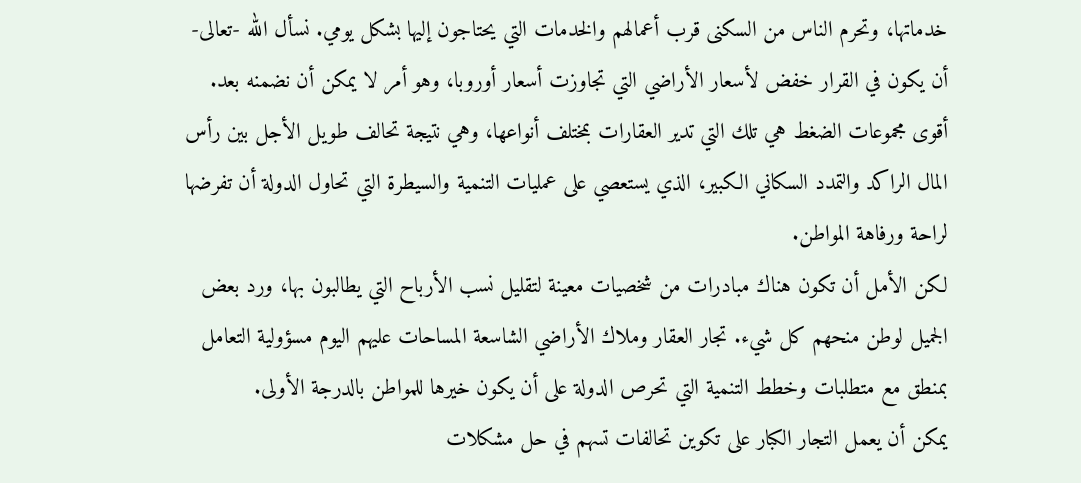خدماتها، وتحرم الناس من السكنى قرب أعمالهم والخدمات التي يحتاجون إليها بشكل يومي. نسأل الله -تعالى- أن يكون في القرار خفض لأسعار الأراضي التي تجاوزت أسعار أوروبا، وهو أمر لا يمكن أن نضمنه بعد.
أقوى مجموعات الضغط هي تلك التي تدير العقارات بمختلف أنواعها، وهي نتيجة تحالف طويل الأجل بين رأس المال الراكد والتمدد السكاني الكبير، الذي يستعصي على عمليات التنمية والسيطرة التي تحاول الدولة أن تفرضها لراحة ورفاهة المواطن.
لكن الأمل أن تكون هناك مبادرات من شخصيات معينة لتقليل نسب الأرباح التي يطالبون بها، ورد بعض الجميل لوطن منحهم كل شيء. تجار العقار وملاك الأراضي الشاسعة المساحات عليهم اليوم مسؤولية التعامل بمنطق مع متطلبات وخطط التنمية التي تحرص الدولة على أن يكون خيرها للمواطن بالدرجة الأولى.
يمكن أن يعمل التجار الكبار على تكوين تحالفات تسهم في حل مشكلات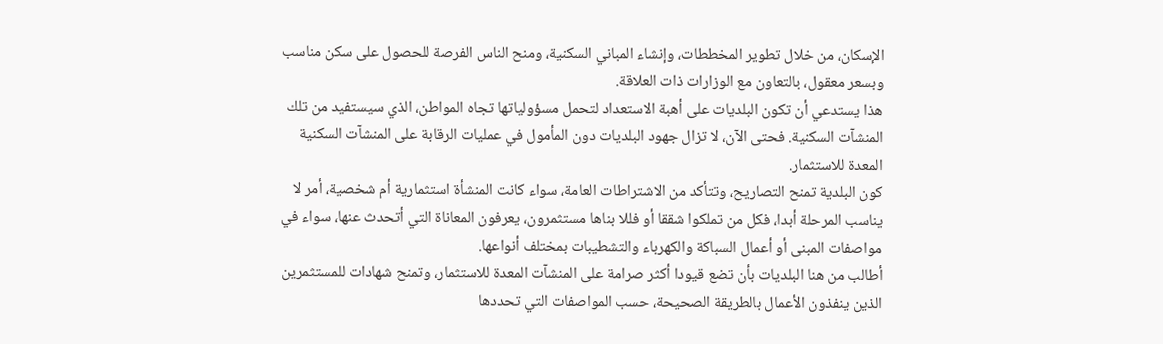الإسكان، من خلال تطوير المخططات، وإنشاء المباني السكنية، ومنح الناس الفرصة للحصول على سكن مناسب وبسعر معقول، بالتعاون مع الوزارات ذات العلاقة.
هذا يستدعي أن تكون البلديات على أهبة الاستعداد لتحمل مسؤولياتها تجاه المواطن، الذي سيستفيد من تلك المنشآت السكنية. فحتى الآن، لا تزال جهود البلديات دون المأمول في عمليات الرقابة على المنشآت السكنية المعدة للاستثمار.
كون البلدية تمنح التصاريح، وتتأكد من الاشتراطات العامة، سواء كانت المنشأة استثمارية أم شخصية، أمر لا يناسب المرحلة أبدا، فكل من تملكوا شققا أو فللا بناها مستثمرون، يعرفون المعاناة التي أتحدث عنها، سواء في مواصفات المبنى أو أعمال السباكة والكهرباء والتشطيبات بمختلف أنواعها.
أطالب من هنا البلديات بأن تضع قيودا أكثر صرامة على المنشآت المعدة للاستثمار، وتمنح شهادات للمستثمرين الذين ينفذون الأعمال بالطريقة الصحيحة، حسب المواصفات التي تحددها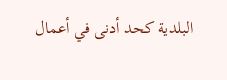البلدية كحد أدنى في أعمال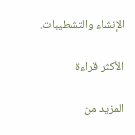الإنشاء والتشطيبات.

الأكثر قراءة

المزيد من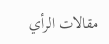مقالات الرأي